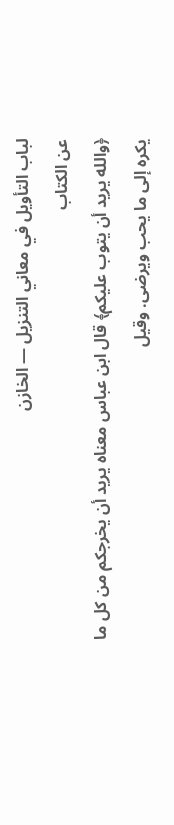لباب التأويل في معاني التنزيل — الخازن
عن الكتاب
﴿والله يريد أن يتوب عليكم﴾ قال ابن عباس معناه يريد أن يخرجكم من كل ما يكره إلى ما يحب ويرضى. وقيل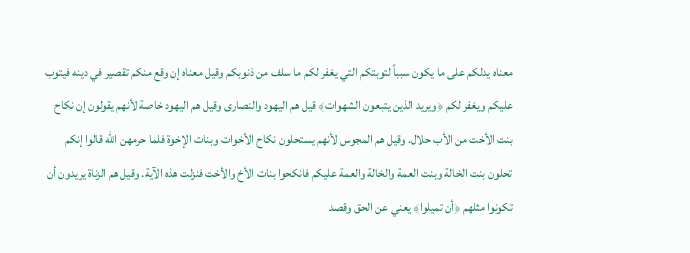معناه يدلكم على ما يكون سبباً لتوبتكم التي يغفر لكم ما سلف من ذنوبكم وقيل معناه إن وقع منكم تقصير في دينه فيتوب عليكم ويغفر لكم ﴿ويريد الذين يتبعون الشهوات﴾ قيل هم اليهود والنصارى وقيل هم اليهود خاصة لأنهم يقولون إن نكاح بنت الأخت من الأب حلال. وقيل هم المجوس لأنهم يستحلون نكاح الأخوات وبنات الإخوة فلما حرمهن الله قالوا إنكم تحلون بنت الخالة وبنت العمة والخالة والعمة عليكم فانكحوا بنات الأخ والأخت فنزلت هذه الآية. وقيل هم الزناة يريدون أن تكونوا مثلهم ﴿أن تميلوا﴾ يعني عن الحق وقصد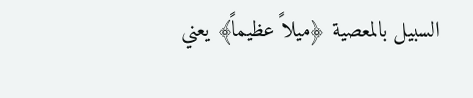السبيل بالمعصية ﴿ميلاً عظيماً﴾ يعني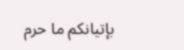بإتيانكم ما حرم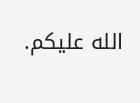الله عليكم.